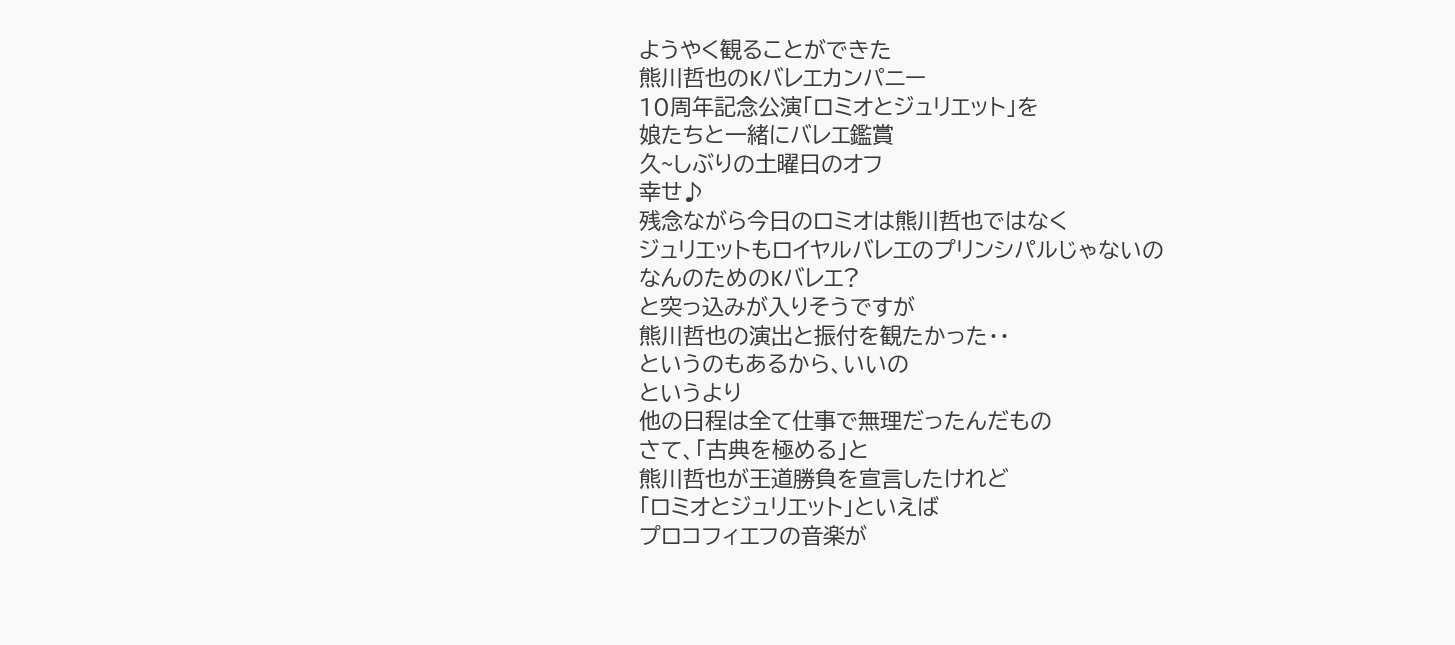ようやく観ることができた
熊川哲也のKバレエカンパニー
10周年記念公演「ロミオとジュリエット」を
娘たちと一緒にバレエ鑑賞
久~しぶりの土曜日のオフ
幸せ♪
残念ながら今日のロミオは熊川哲也ではなく
ジュリエットもロイヤルバレエのプリンシパルじゃないの
なんのためのKバレエ?
と突っ込みが入りそうですが
熊川哲也の演出と振付を観たかった・・
というのもあるから、いいの
というより
他の日程は全て仕事で無理だったんだもの
さて、「古典を極める」と
熊川哲也が王道勝負を宣言したけれど
「ロミオとジュリエット」といえば
プロコフィエフの音楽が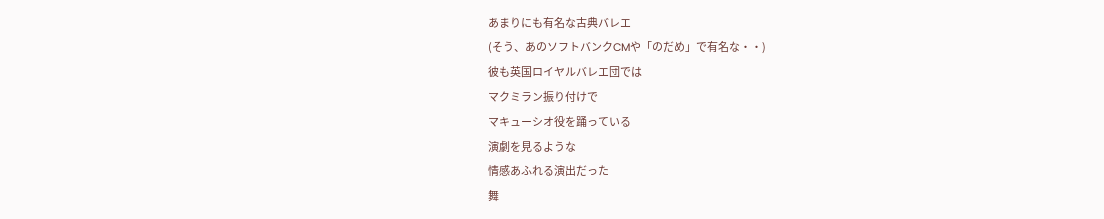あまりにも有名な古典バレエ
(そう、あのソフトバンクCMや「のだめ」で有名な・・)
彼も英国ロイヤルバレエ団では
マクミラン振り付けで
マキューシオ役を踊っている
演劇を見るような
情感あふれる演出だった
舞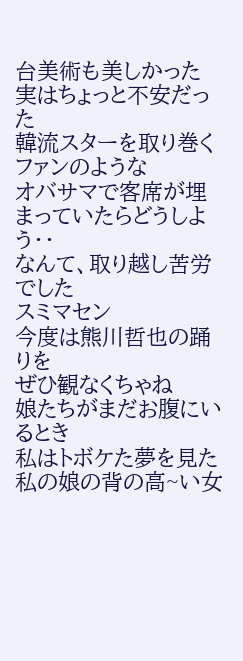台美術も美しかった
実はちょっと不安だった
韓流スターを取り巻くファンのような
オバサマで客席が埋まっていたらどうしよう・・
なんて、取り越し苦労でした
スミマセン
今度は熊川哲也の踊りを
ぜひ観なくちゃね
娘たちがまだお腹にいるとき
私はトボケた夢を見た
私の娘の背の高~い女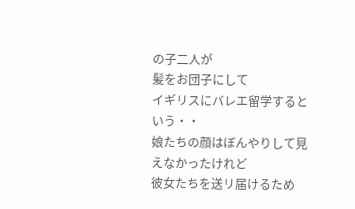の子二人が
髪をお団子にして
イギリスにバレエ留学するという・・
娘たちの顔はぼんやりして見えなかったけれど
彼女たちを送リ届けるため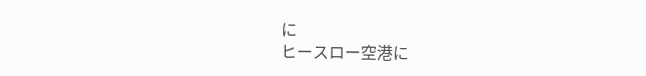に
ヒースロー空港に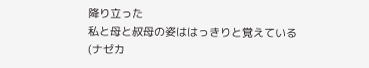降り立った
私と母と叔母の姿ははっきりと覚えている
(ナゼカ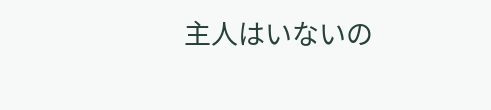主人はいないの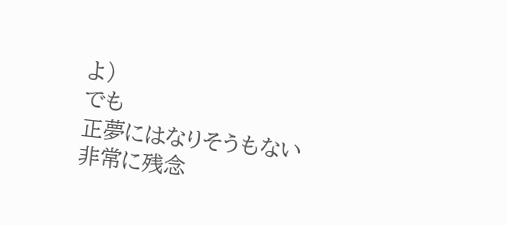よ)
でも
正夢にはなりそうもない
非常に残念